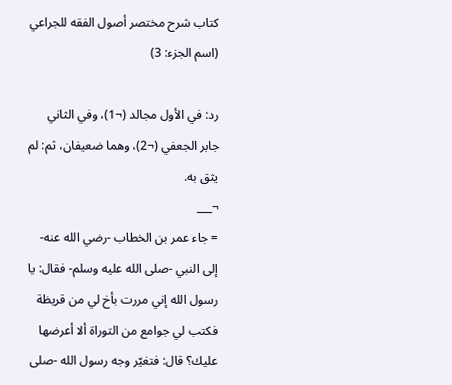كتاب شرح مختصر أصول الفقه للجراعي (اسم الجزء: 3)

رد: في الأول مجالد (¬1)، وفي الثاني جابر الجعفي (¬2)، وهما ضعيفان، ثم: لم يثق به.
¬___
= جاء عمر بن الخطاب -رضي الله عنه- إلى النبي -صلى الله عليه وسلم- فقال: يا رسول الله إني مررت بأخ لي من قريظة فكتب لي جوامع من التوراة ألا أعرضها عليك؟ قال: فتغيّر وجه رسول الله -صلى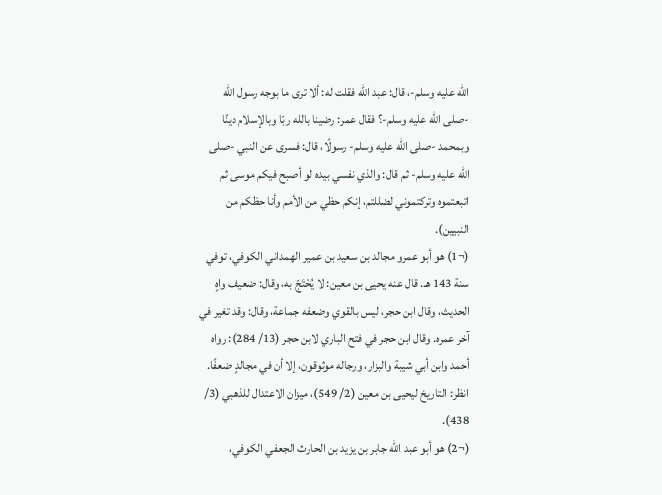الله عليه وسلم-، قال: عبد الله فقلت له: ألا ترى ما بوجه رسول الله -صلى الله عليه وسلم-؟ فقال عمر: رضينا بالله ربّا وبالإسلام دينًا وبمحمد -صلى الله عليه وسلم- رسولًا، قال: فسرى عن النبي -صلى الله عليه وسلم- ثم قال: والذي نفسي بيده لو أصبح فيكم موسى ثم اتبعتموه وتركتموني لضللتم، إنكم حظي من الأمم وأنا حظكم من النبيين).
(¬1) هو أبو عمرو مجالد بن سعيد بن عمير الهمداني الكوفي، توفي سنة 143 هـ. قال عنه يحيى بن معين: لا يُحْتَجّ به، وقال: ضعيف واهٍ الحديث، وقال ابن حجر، ليس بالقوي وضعفه جماعة، وقال: وقد تغير في آخر عمره. وقال ابن حجر في فتح الباري لابن حجر (13/ 284): رواه أحمد وابن أبي شيبة والبزار، ورجاله موثوقون، إلا أن في مجالدٍ ضعفًا. انظر: التاريخ ليحيى بن معين (2/ 549)، ميزان الاعتدال للذهبي (3/ 438).
(¬2) هو أبو عبد الله جابر بن يزيد بن الحارث الجعفي الكوفي،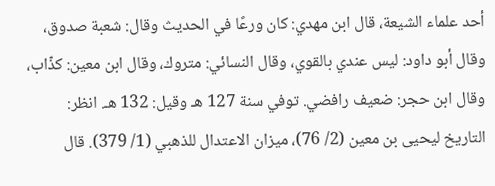أحد علماء الشيعة، قال ابن مهدي: كان ورعًا في الحديث وقال: شعبة صدوق، وقال أبو داود: ليس عندي بالقوي، وقال النسائي: متروك، وقال ابن معين: كذّاب، وقال ابن حجر: ضعيف رافضي. توفي سنة 127 هـ وقيل: 132 هـ. انظر: التاريخ ليحيى بن معين (2/ 76)، ميزان الاعتدال للذهبي (1/ 379). قال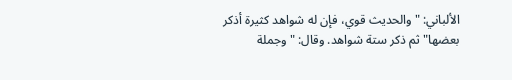الألباني: "والحديث قوي، فإن له شواهد كثيرة أذكر بعضها" ثم ذكر ستة شواهد. وقال: "وجملة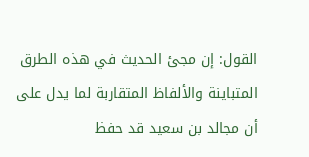القول: إن مجئ الحديث في هذه الطرق المتباينة والألفاظ المتقاربة لما يدل على أن مجالد بن سعيد قد حفظ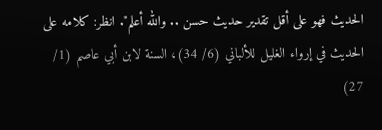الحديث فهو على أقل تقدير حديث حسن .. والله أعلم". انظر: كلامه على الحديث في إرواء الغليل للألباني (6/ 34)، السنة لابن أبي عاصم (1/ 27)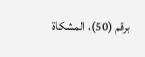برقم (50)، المشكاة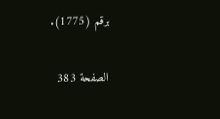برقم (1775).

الصفحة 383